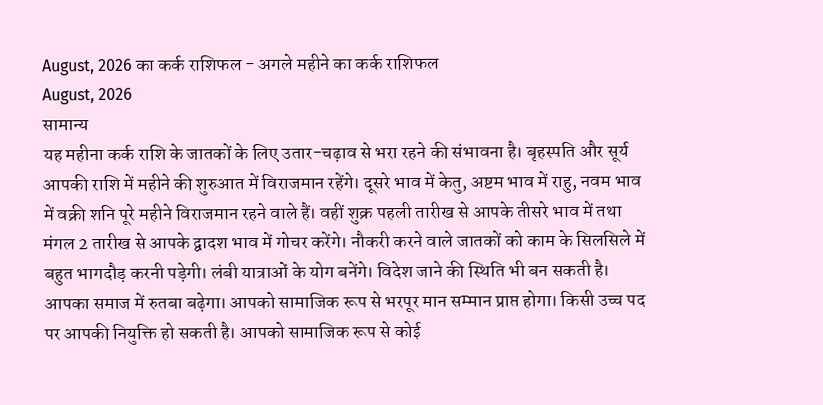August, 2026 का कर्क राशिफल - अगले महीने का कर्क राशिफल
August, 2026
सामान्य
यह महीना कर्क राशि के जातकों के लिए उतार-चढ़ाव से भरा रहने की संभावना है। बृहस्पति और सूर्य आपकी राशि में महीने की शुरुआत में विराजमान रहेंगे। दूसरे भाव में केतु, अष्टम भाव में राहु, नवम भाव में वक्री शनि पूरे महीने विराजमान रहने वाले हैं। वहीं शुक्र पहली तारीख से आपके तीसरे भाव में तथा मंगल 2 तारीख से आपके द्वादश भाव में गोचर करेंगे। नौकरी करने वाले जातकों को काम के सिलसिले में बहुत भागदौड़ करनी पड़ेगी। लंबी यात्राओं के योग बनेंगे। विदेश जाने की स्थिति भी बन सकती है। आपका समाज में रुतबा बढ़ेगा। आपको सामाजिक रूप से भरपूर मान सम्मान प्राप्त होगा। किसी उच्च पद पर आपकी नियुक्ति हो सकती है। आपको सामाजिक रूप से कोई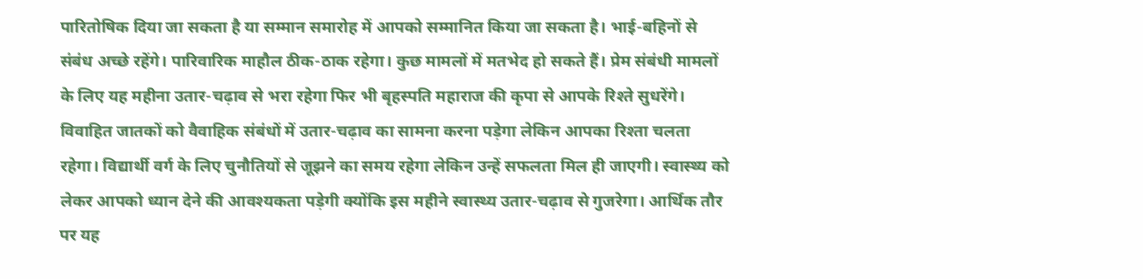पारितोषिक दिया जा सकता है या सम्मान समारोह में आपको सम्मानित किया जा सकता है। भाई-बहिनों से संबंध अच्छे रहेंगे। पारिवारिक माहौल ठीक-ठाक रहेगा। कुछ मामलों में मतभेद हो सकते हैं। प्रेम संबंधी मामलों के लिए यह महीना उतार-चढ़ाव से भरा रहेगा फिर भी बृहस्पति महाराज की कृपा से आपके रिश्ते सुधरेंगे। विवाहित जातकों को वैवाहिक संबंधों में उतार-चढ़ाव का सामना करना पड़ेगा लेकिन आपका रिश्ता चलता रहेगा। विद्यार्थी वर्ग के लिए चुनौतियों से जूझने का समय रहेगा लेकिन उन्हें सफलता मिल ही जाएगी। स्वास्थ्य को लेकर आपको ध्यान देने की आवश्यकता पड़ेगी क्योंकि इस महीने स्वास्थ्य उतार-चढ़ाव से गुजरेगा। आर्थिक तौर पर यह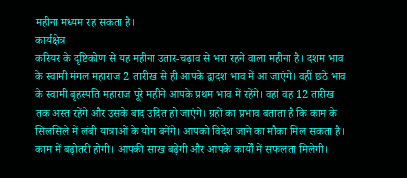महीना मध्यम रह सकता है।
कार्यक्षेत्र
करियर के दृष्टिकोण से यह महीना उतार-चढ़ाव से भरा रहने वाला महीना है। दशम भाव के स्वामी मंगल महाराज 2 तारीख से ही आपके द्वादश भाव में आ जाएंगे। वहीं छठे भाव के स्वामी बृहस्पति महाराज पूरे महीने आपके प्रथम भाव में रहेंगे। वहां वह 12 तारीख तक अस्त रहेंगे और उसके बाद उदित हो जाएंगे। ग्रहों का प्रभाव बताता है कि काम के सिलसिले में लंबी यात्राओं के योग बनेंगे। आपको विदेश जाने का मौका मिल सकता है। काम में बढ़ोतरी होगी। आपकी साख बढ़ेगी और आपके कार्यों में सफलता मिलेगी।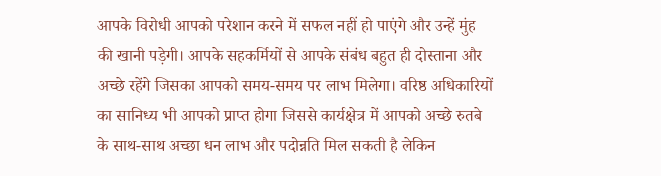आपके विरोधी आपको परेशान करने में सफल नहीं हो पाएंगे और उन्हें मुंह की खानी पड़ेगी। आपके सहकर्मियों से आपके संबंध बहुत ही दोस्ताना और अच्छे रहेंगे जिसका आपको समय-समय पर लाभ मिलेगा। वरिष्ठ अधिकारियों का सानिध्य भी आपको प्राप्त होगा जिससे कार्यक्षेत्र में आपको अच्छे रुतबे के साथ-साथ अच्छा धन लाभ और पदोन्नति मिल सकती है लेकिन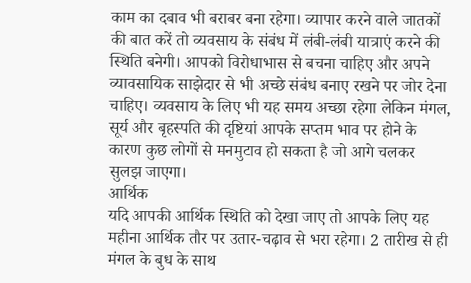काम का दबाव भी बराबर बना रहेगा। व्यापार करने वाले जातकों की बात करें तो व्यवसाय के संबंध में लंबी-लंबी यात्राएं करने की स्थिति बनेगी। आपको विरोधाभास से बचना चाहिए और अपने व्यावसायिक साझेदार से भी अच्छे संबंध बनाए रखने पर जोर देना चाहिए। व्यवसाय के लिए भी यह समय अच्छा रहेगा लेकिन मंगल, सूर्य और बृहस्पति की दृष्टियां आपके सप्तम भाव पर होने के कारण कुछ लोगों से मनमुटाव हो सकता है जो आगे चलकर सुलझ जाएगा।
आर्थिक
यदि आपकी आर्थिक स्थिति को देखा जाए तो आपके लिए यह महीना आर्थिक तौर पर उतार-चढ़ाव से भरा रहेगा। 2 तारीख से ही मंगल के बुध के साथ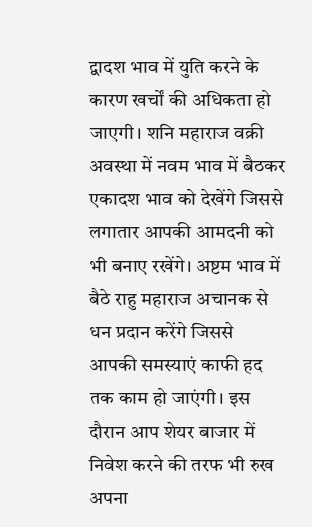द्वादश भाव में युति करने के कारण खर्चों की अधिकता हो जाएगी। शनि महाराज वक्री अवस्था में नवम भाव में बैठकर एकादश भाव को देखेंगे जिससे लगातार आपकी आमदनी को भी बनाए रखेंगे। अष्टम भाव में बैठे राहु महाराज अचानक से धन प्रदान करेंगे जिससे आपकी समस्याएं काफी हद तक काम हो जाएंगी। इस दौरान आप शेयर बाजार में निवेश करने की तरफ भी रुख अपना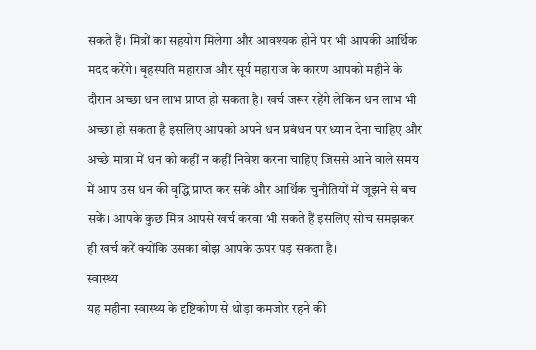सकते हैं। मित्रों का सहयोग मिलेगा और आवश्यक होने पर भी आपकी आर्थिक मदद करेंगे। बृहस्पति महाराज और सूर्य महाराज के कारण आपको महीने के दौरान अच्छा धन लाभ प्राप्त हो सकता है। खर्च जरूर रहेंगे लेकिन धन लाभ भी अच्छा हो सकता है इसलिए आपको अपने धन प्रबंधन पर ध्यान देना चाहिए और अच्छे मात्रा में धन को कहीं न कहीं निवेश करना चाहिए जिससे आने वाले समय में आप उस धन की वृद्धि प्राप्त कर सकें और आर्थिक चुनौतियों में जूझने से बच सकें। आपके कुछ मित्र आपसे खर्च करवा भी सकते हैं इसलिए सोच समझकर ही खर्च करें क्योंकि उसका बोझ आपके ऊपर पड़ सकता है।
स्वास्थ्य
यह महीना स्वास्थ्य के दृष्टिकोण से थोड़ा कमजोर रहने की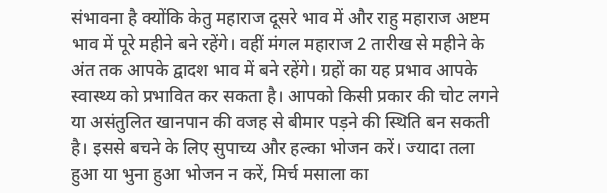संभावना है क्योंकि केतु महाराज दूसरे भाव में और राहु महाराज अष्टम भाव में पूरे महीने बने रहेंगे। वहीं मंगल महाराज 2 तारीख से महीने के अंत तक आपके द्वादश भाव में बने रहेंगे। ग्रहों का यह प्रभाव आपके स्वास्थ्य को प्रभावित कर सकता है। आपको किसी प्रकार की चोट लगने या असंतुलित खानपान की वजह से बीमार पड़ने की स्थिति बन सकती है। इससे बचने के लिए सुपाच्य और हल्का भोजन करें। ज्यादा तला हुआ या भुना हुआ भोजन न करें, मिर्च मसाला का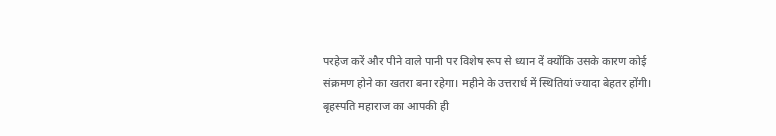परहेज करें और पीने वाले पानी पर विशेष रूप से ध्यान दें क्योंकि उसके कारण कोई संक्रमण होने का खतरा बना रहेगा। महीने के उत्तरार्ध में स्थितियां ज्यादा बेहतर होंगी। बृहस्पति महाराज का आपकी ही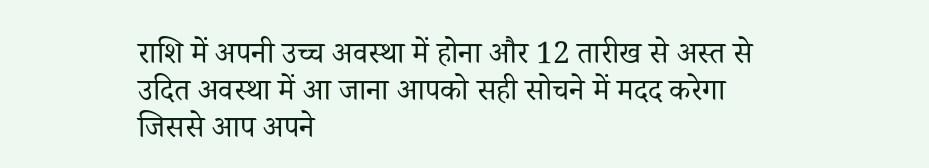राशि में अपनी उच्च अवस्था में होना और 12 तारीख से अस्त से उदित अवस्था में आ जाना आपको सही सोचने में मदद करेगा जिससे आप अपने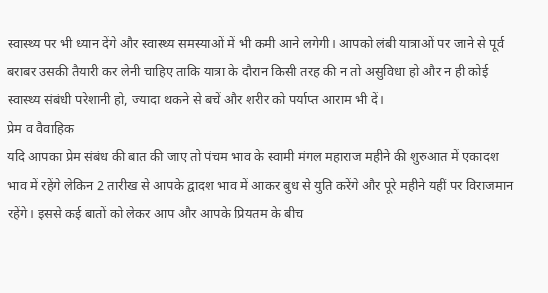स्वास्थ्य पर भी ध्यान देंगे और स्वास्थ्य समस्याओं में भी कमी आने लगेगी। आपको लंबी यात्राओं पर जाने से पूर्व बराबर उसकी तैयारी कर लेनी चाहिए ताकि यात्रा के दौरान किसी तरह की न तो असुविधा हो और न ही कोई स्वास्थ्य संबंधी परेशानी हो, ज्यादा थकने से बचें और शरीर को पर्याप्त आराम भी दें।
प्रेम व वैवाहिक
यदि आपका प्रेम संबंध की बात की जाए तो पंचम भाव के स्वामी मंगल महाराज महीने की शुरुआत में एकादश भाव में रहेंगे लेकिन 2 तारीख से आपके द्वादश भाव में आकर बुध से युति करेंगे और पूरे महीने यहीं पर विराजमान रहेंगे। इससे कई बातों को लेकर आप और आपके प्रियतम के बीच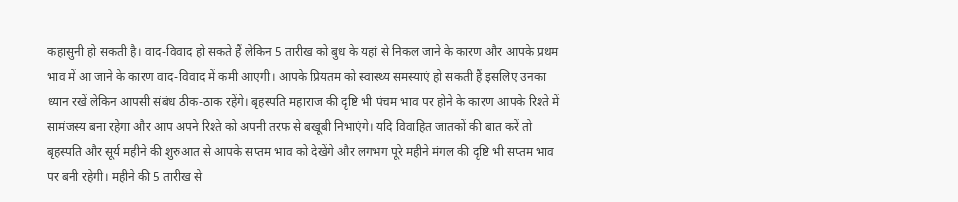कहासुनी हो सकती है। वाद-विवाद हो सकते हैं लेकिन 5 तारीख को बुध के यहां से निकल जाने के कारण और आपके प्रथम भाव में आ जाने के कारण वाद-विवाद में कमी आएगी। आपके प्रियतम को स्वास्थ्य समस्याएं हो सकती हैं इसलिए उनका ध्यान रखें लेकिन आपसी संबंध ठीक-ठाक रहेंगे। बृहस्पति महाराज की दृष्टि भी पंचम भाव पर होने के कारण आपके रिश्ते में सामंजस्य बना रहेगा और आप अपने रिश्ते को अपनी तरफ से बखूबी निभाएंगे। यदि विवाहित जातकों की बात करें तो बृहस्पति और सूर्य महीने की शुरुआत से आपके सप्तम भाव को देखेंगे और लगभग पूरे महीने मंगल की दृष्टि भी सप्तम भाव पर बनी रहेगी। महीने की 5 तारीख से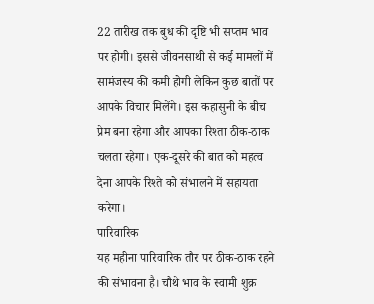22 तारीख तक बुध की दृष्टि भी सप्तम भाव पर होगी। इससे जीवनसाथी से कई मामलों में सामंजस्य की कमी होगी लेकिन कुछ बातों पर आपके विचार मिलेंगे। इस कहासुनी के बीच प्रेम बना रहेगा और आपका रिश्ता ठीक-ठाक चलता रहेगा। एक-दूसरे की बात को महत्व देना आपके रिश्ते को संभालने में सहायता करेगा।
पारिवारिक
यह महीना पारिवारिक तौर पर ठीक-ठाक रहने की संभावना है। चौथे भाव के स्वामी शुक्र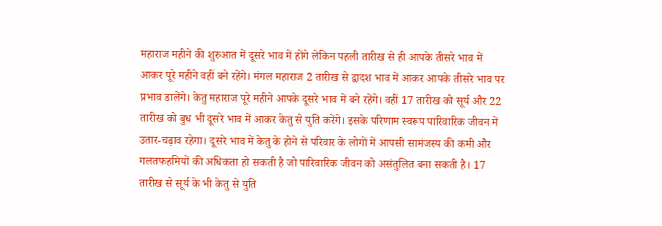महाराज महीने की शुरुआत में दूसरे भाव में होंगे लेकिन पहली तारीख से ही आपके तीसरे भाव में आकर पूरे महीने वहीं बने रहेंगे। मंगल महाराज 2 तारीख से द्वादश भाव में आकर आपके तीसरे भाव पर प्रभाव डालेंगे। केतु महाराज पूरे महीने आपके दूसरे भाव में बने रहेंगे। वहीं 17 तारीख को सूर्य और 22 तारीख को बुध भी दूसरे भाव में आकर केतु से युति करेंगे। इसके परिणाम स्वरूप पारिवारिक जीवन में उतार-चढ़ाव रहेगा। दूसरे भाव में केतु के होने से परिवार के लोगों में आपसी सामंजस्य की कमी और गलतफहमियों की अधिकता हो सकती है जो पारिवारिक जीवन को असंतुलित बना सकती है। 17 तारीख से सूर्य के भी केतु से युति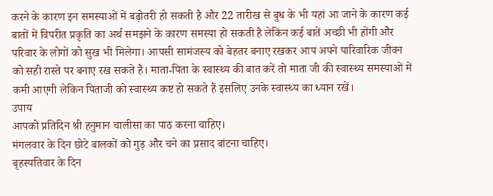करने के कारण इन समस्याओं में बढ़ोतरी हो सकती है और 22 तारीख से बुध के भी यहां आ जाने के कारण कई बातों में विपरीत प्रकृति का अर्थ समझने के कारण समस्या हो सकती है लेकिन कई बातें अच्छी भी होंगी और परिवार के लोगों को सुख भी मिलेगा। आपसी सामंजस्य को बेहतर बनाए रखकर आप अपने पारिवारिक जीवन को सही रास्ते पर बनाए रख सकते हैं। माता-पिता के स्वास्थ्य की बात करें तो माता जी की स्वास्थ्य समस्याओं में कमी आएगी लेकिन पिताजी को स्वास्थ्य कष्ट हो सकते हैं इसलिए उनके स्वास्थ्य का ध्यान रखें।
उपाय
आपको प्रतिदिन श्री हनुमान चालीसा का पाठ करना चाहिए।
मंगलवार के दिन छोटे बालकों को गुड़ और चने का प्रसाद बांटना चाहिए।
बृहस्पतिवार के दिन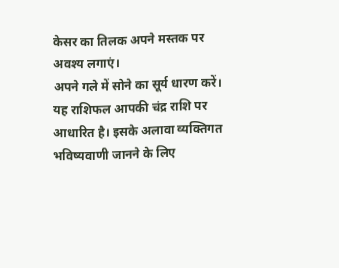केसर का तिलक अपने मस्तक पर अवश्य लगाएं।
अपने गले में सोने का सूर्य धारण करें।
यह राशिफल आपकी चंद्र राशि पर आधारित है। इसके अलावा व्यक्तिगत भविष्यवाणी जानने के लिए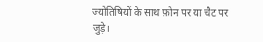ज्योतिषियों के साथ फ़ोन पर या चैट पर जुड़े।